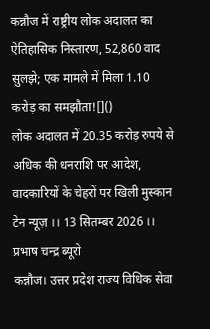कन्नौज में राष्ट्रीय लोक अदालत का ऐतिहासिक निस्तारण, 52,860 वाद सुलझे; एक मामले में मिला 1.10 करोड़ का समझौता![]()
लोक अदालत में 20.35 करोड़ रुपये से अधिक की धनराशि पर आदेश, वादकारियों के चेहरों पर खिली मुस्कान
टेन न्यूज़ ।। 13 सितम्बर 2026 ।। प्रभाष चन्द्र ब्यूरो
कन्नौज। उत्तर प्रदेश राज्य विधिक सेवा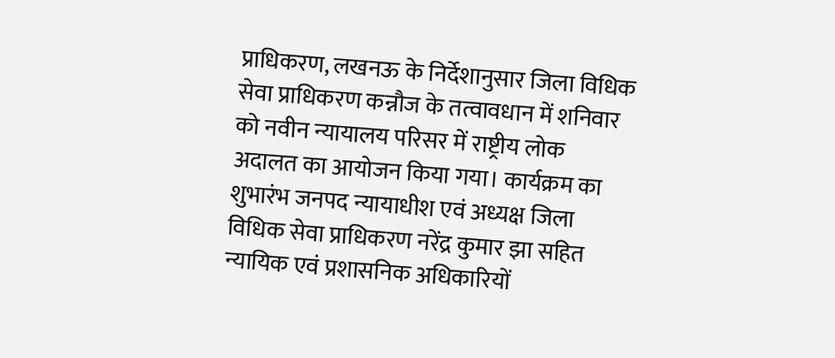प्राधिकरण, लखनऊ के निर्देशानुसार जिला विधिक सेवा प्राधिकरण कन्नौज के तत्वावधान में शनिवार को नवीन न्यायालय परिसर में राष्ट्रीय लोक अदालत का आयोजन किया गया। कार्यक्रम का शुभारंभ जनपद न्यायाधीश एवं अध्यक्ष जिला विधिक सेवा प्राधिकरण नरेंद्र कुमार झा सहित न्यायिक एवं प्रशासनिक अधिकारियों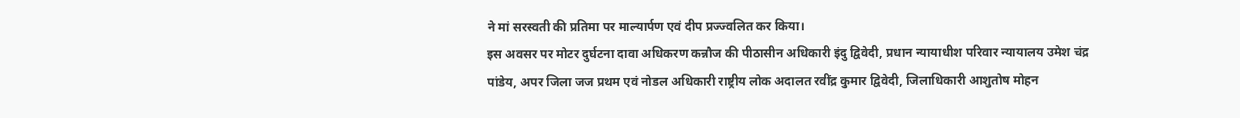ने मां सरस्वती की प्रतिमा पर माल्यार्पण एवं दीप प्रज्ज्वलित कर किया।
इस अवसर पर मोटर दुर्घटना दावा अधिकरण कन्नौज की पीठासीन अधिकारी इंदु द्विवेदी, प्रधान न्यायाधीश परिवार न्यायालय उमेश चंद्र पांडेय, अपर जिला जज प्रथम एवं नोडल अधिकारी राष्ट्रीय लोक अदालत रवींद्र कुमार द्विवेदी, जिलाधिकारी आशुतोष मोहन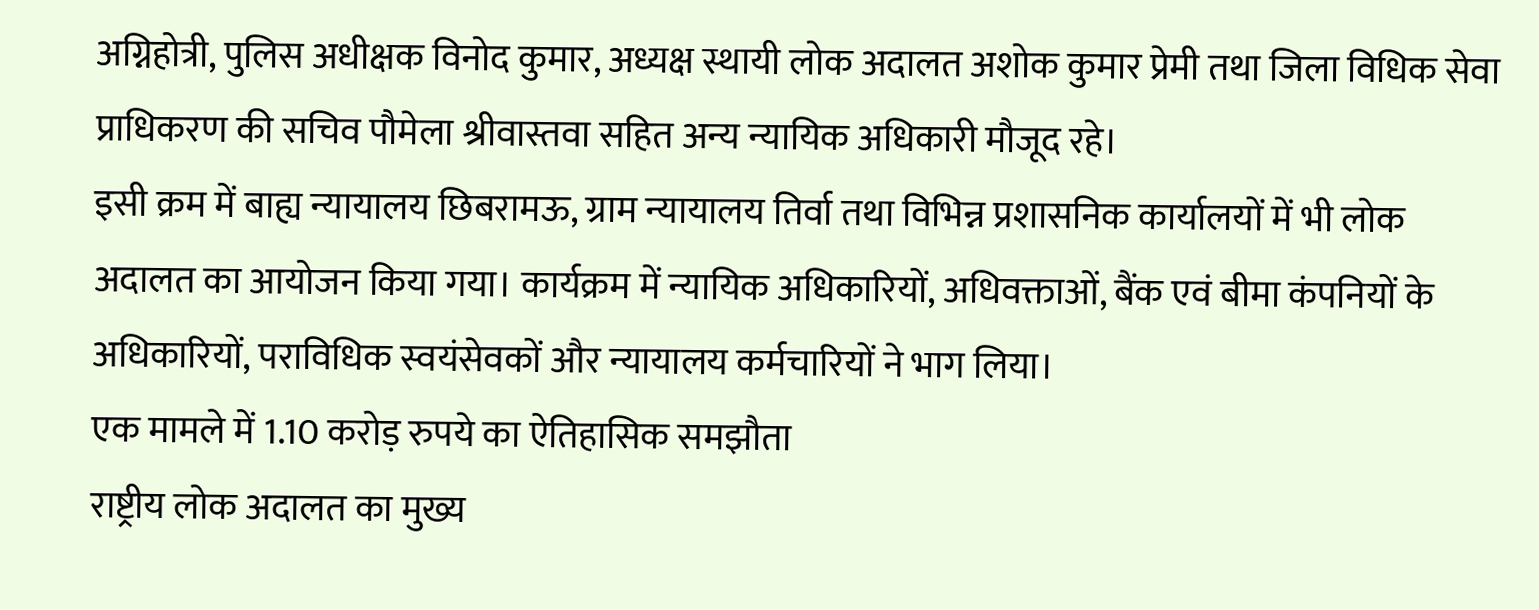अग्निहोत्री, पुलिस अधीक्षक विनोद कुमार, अध्यक्ष स्थायी लोक अदालत अशोक कुमार प्रेमी तथा जिला विधिक सेवा प्राधिकरण की सचिव पौमेला श्रीवास्तवा सहित अन्य न्यायिक अधिकारी मौजूद रहे।
इसी क्रम में बाह्य न्यायालय छिबरामऊ, ग्राम न्यायालय तिर्वा तथा विभिन्न प्रशासनिक कार्यालयों में भी लोक अदालत का आयोजन किया गया। कार्यक्रम में न्यायिक अधिकारियों, अधिवक्ताओं, बैंक एवं बीमा कंपनियों के अधिकारियों, पराविधिक स्वयंसेवकों और न्यायालय कर्मचारियों ने भाग लिया।
एक मामले में 1.10 करोड़ रुपये का ऐतिहासिक समझौता
राष्ट्रीय लोक अदालत का मुख्य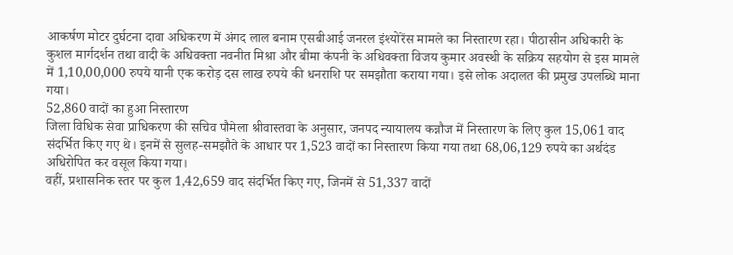आकर्षण मोटर दुर्घटना दावा अधिकरण में अंगद लाल बनाम एसबीआई जनरल इंश्योरेंस मामले का निस्तारण रहा। पीठासीन अधिकारी के कुशल मार्गदर्शन तथा वादी के अधिवक्ता नवनीत मिश्रा और बीमा कंपनी के अधिवक्ता विजय कुमार अवस्थी के सक्रिय सहयोग से इस मामले में 1,10,00,000 रुपये यानी एक करोड़ दस लाख रुपये की धनराशि पर समझौता कराया गया। इसे लोक अदालत की प्रमुख उपलब्धि माना गया।
52,860 वादों का हुआ निस्तारण
जिला विधिक सेवा प्राधिकरण की सचिव पौमेला श्रीवास्तवा के अनुसार, जनपद न्यायालय कन्नौज में निस्तारण के लिए कुल 15,061 वाद संदर्भित किए गए थे। इनमें से सुलह-समझौते के आधार पर 1,523 वादों का निस्तारण किया गया तथा 68,06,129 रुपये का अर्थदंड अधिरोपित कर वसूल किया गया।
वहीं, प्रशासनिक स्तर पर कुल 1,42,659 वाद संदर्भित किए गए, जिनमें से 51,337 वादों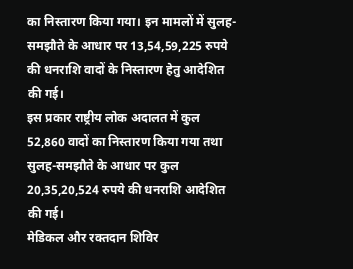का निस्तारण किया गया। इन मामलों में सुलह-समझौते के आधार पर 13,54,59,225 रुपये की धनराशि वादों के निस्तारण हेतु आदेशित की गई।
इस प्रकार राष्ट्रीय लोक अदालत में कुल 52,860 वादों का निस्तारण किया गया तथा सुलह-समझौते के आधार पर कुल 20,35,20,524 रुपये की धनराशि आदेशित की गई।
मेडिकल और रक्तदान शिविर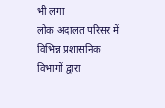भी लगा
लोक अदालत परिसर में विभिन्न प्रशासनिक विभागों द्वारा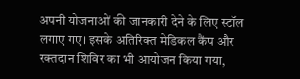अपनी योजनाओं की जानकारी देने के लिए स्टॉल लगाए गए। इसके अतिरिक्त मेडिकल कैंप और रक्तदान शिविर का भी आयोजन किया गया,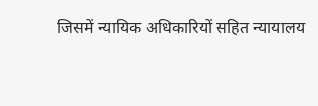जिसमें न्यायिक अधिकारियों सहित न्यायालय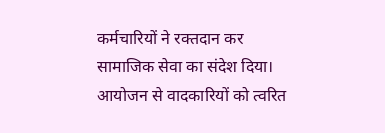कर्मचारियों ने रक्तदान कर सामाजिक सेवा का संदेश दिया। आयोजन से वादकारियों को त्वरित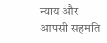न्याय और आपसी सहमति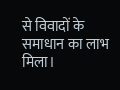से विवादों के समाधान का लाभ मिला।